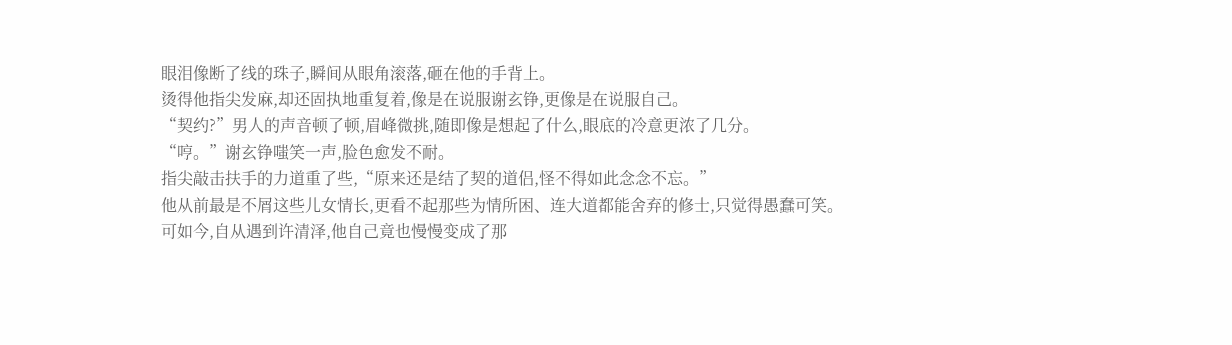眼泪像断了线的珠子,瞬间从眼角滚落,砸在他的手背上。
烫得他指尖发麻,却还固执地重复着,像是在说服谢玄铮,更像是在说服自己。
“契约?”男人的声音顿了顿,眉峰微挑,随即像是想起了什么,眼底的冷意更浓了几分。
“哼。”谢玄铮嗤笑一声,脸色愈发不耐。
指尖敲击扶手的力道重了些,“原来还是结了契的道侣,怪不得如此念念不忘。”
他从前最是不屑这些儿女情长,更看不起那些为情所困、连大道都能舍弃的修士,只觉得愚蠢可笑。
可如今,自从遇到许清泽,他自己竟也慢慢变成了那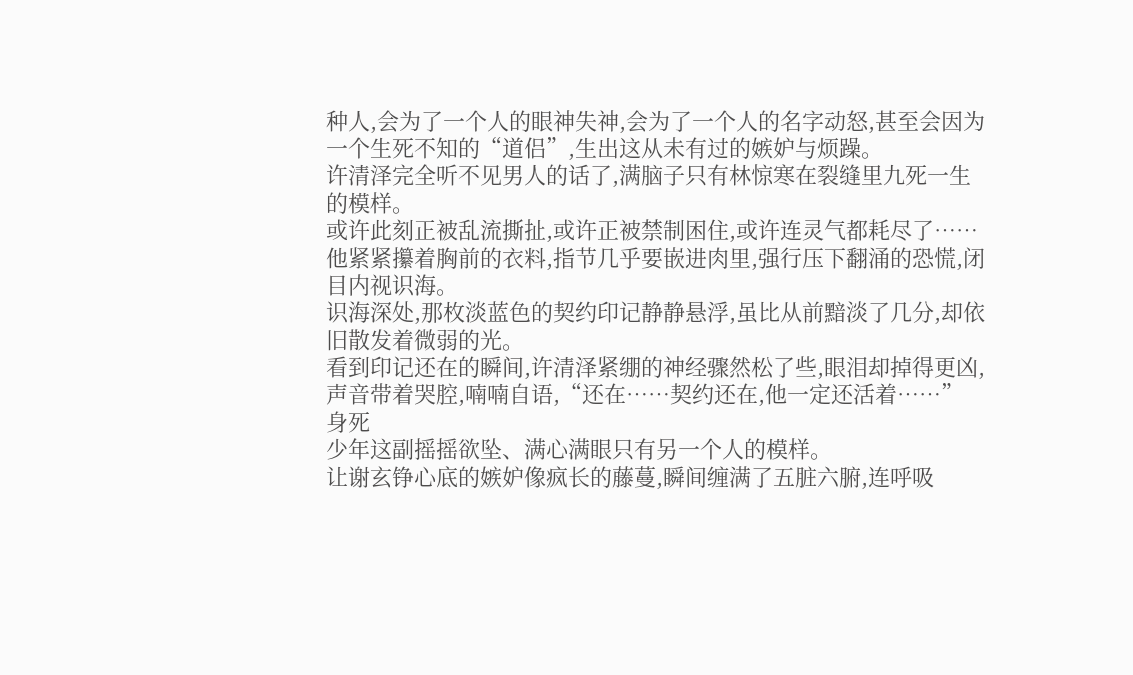种人,会为了一个人的眼神失神,会为了一个人的名字动怒,甚至会因为一个生死不知的“道侣”,生出这从未有过的嫉妒与烦躁。
许清泽完全听不见男人的话了,满脑子只有林惊寒在裂缝里九死一生的模样。
或许此刻正被乱流撕扯,或许正被禁制困住,或许连灵气都耗尽了……
他紧紧攥着胸前的衣料,指节几乎要嵌进肉里,强行压下翻涌的恐慌,闭目内视识海。
识海深处,那枚淡蓝色的契约印记静静悬浮,虽比从前黯淡了几分,却依旧散发着微弱的光。
看到印记还在的瞬间,许清泽紧绷的神经骤然松了些,眼泪却掉得更凶,声音带着哭腔,喃喃自语,“还在……契约还在,他一定还活着……”
身死
少年这副摇摇欲坠、满心满眼只有另一个人的模样。
让谢玄铮心底的嫉妒像疯长的藤蔓,瞬间缠满了五脏六腑,连呼吸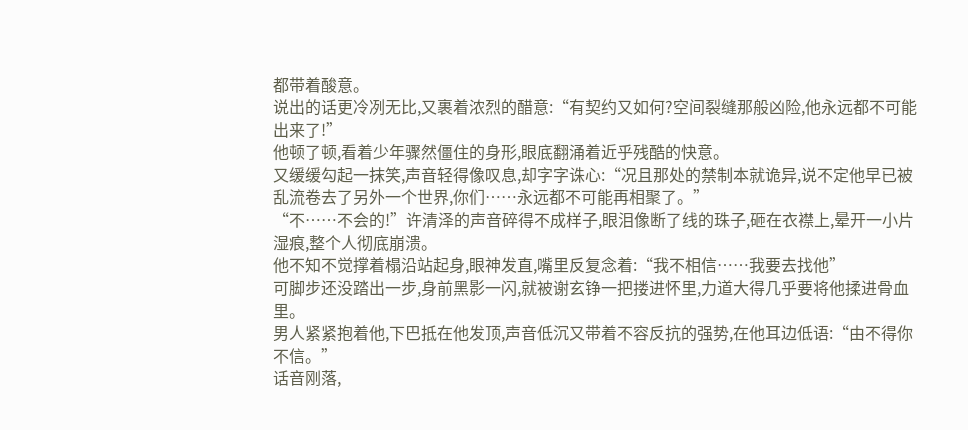都带着酸意。
说出的话更冷冽无比,又裹着浓烈的醋意:“有契约又如何?空间裂缝那般凶险,他永远都不可能出来了!”
他顿了顿,看着少年骤然僵住的身形,眼底翻涌着近乎残酷的快意。
又缓缓勾起一抹笑,声音轻得像叹息,却字字诛心:“况且那处的禁制本就诡异,说不定他早已被乱流卷去了另外一个世界,你们……永远都不可能再相聚了。”
“不……不会的!”许清泽的声音碎得不成样子,眼泪像断了线的珠子,砸在衣襟上,晕开一小片湿痕,整个人彻底崩溃。
他不知不觉撑着榻沿站起身,眼神发直,嘴里反复念着:“我不相信……我要去找他”
可脚步还没踏出一步,身前黑影一闪,就被谢玄铮一把搂进怀里,力道大得几乎要将他揉进骨血里。
男人紧紧抱着他,下巴抵在他发顶,声音低沉又带着不容反抗的强势,在他耳边低语:“由不得你不信。”
话音刚落,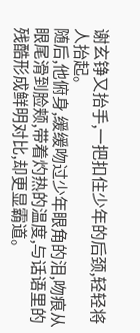谢玄铮又抬手,一把扣住少年的后颈,轻轻将人抬起。
随后,他俯身,缓缓吻过少年眼角的泪,吻痕从眼尾滑到脸颊,带着灼热的温度,与话语里的残酷形成鲜明对比,却更显霸道。